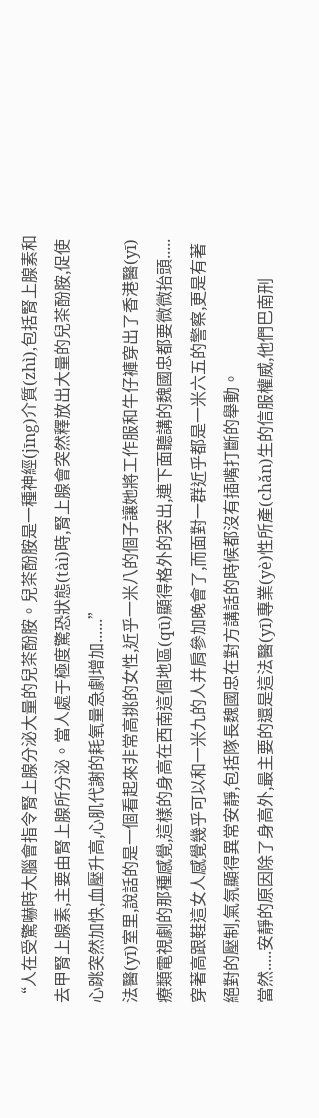“人在受驚嚇時大腦會指令腎上腺分泌大量的兒茶酚胺。兒茶酚胺是一種神經(jīng)介質(zhì),包括腎上腺素和去甲腎上腺素,主要由腎上腺所分泌。當人處于極度驚恐狀態(tài)時,腎上腺會突然釋放出大量的兒茶酚胺,促使心跳突然加快,血壓升高,心肌代謝的耗氧量急劇增加......”
法醫(yī)室里,說話的是一個看起來非常高挑的女性,近乎一米八的個子讓她將工作服和牛仔褲穿出了香港醫(yī)療類電視劇的那種感覺,這樣的身高在西南這個地區(qū)顯得格外的突出,連下面聽講的魏國忠都要微微抬頭.....
穿著高跟鞋這女人感覺幾乎可以和一米九的人并肩參加晚會了,而面對一群近乎都是一米六五的警察,更是有著絕對的壓制,氣氛顯得異常安靜,包括隊長魏國忠在對方講話的時候都沒有插嘴打斷的舉動。
當然.....安靜的原因除了身高外,最主要的還是這法醫(yī)專業(yè)性所產(chǎn)生的信服權威,他們巴南刑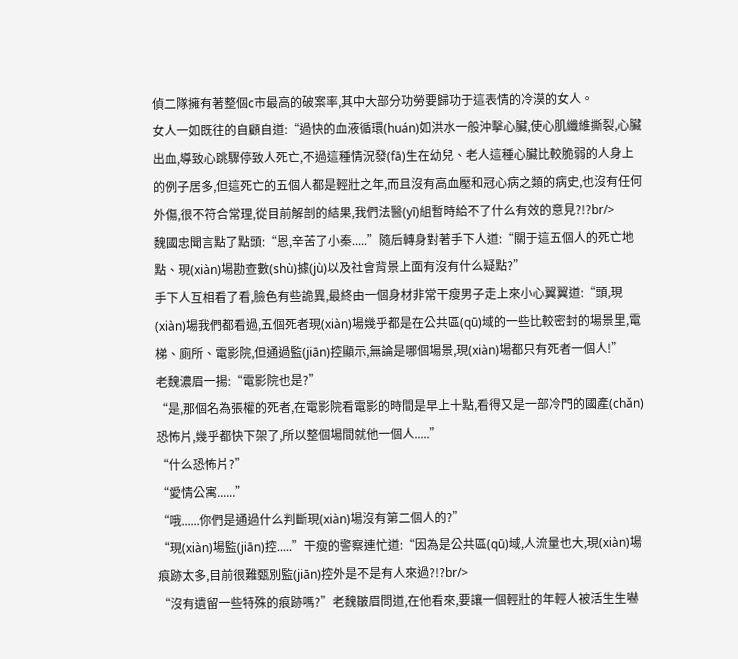偵二隊擁有著整個c市最高的破案率,其中大部分功勞要歸功于這表情的冷漠的女人。
女人一如既往的自顧自道:“過快的血液循環(huán)如洪水一般沖擊心臟,使心肌纖維撕裂,心臟出血,導致心跳驟停致人死亡,不過這種情況發(fā)生在幼兒、老人這種心臟比較脆弱的人身上的例子居多,但這死亡的五個人都是輕壯之年,而且沒有高血壓和冠心病之類的病史,也沒有任何外傷,很不符合常理,從目前解剖的結果,我們法醫(yī)組暫時給不了什么有效的意見?!?br/>
魏國忠聞言點了點頭:“恩,辛苦了小秦.....”隨后轉身對著手下人道:“關于這五個人的死亡地點、現(xiàn)場勘查數(shù)據(jù)以及社會背景上面有沒有什么疑點?”
手下人互相看了看,臉色有些詭異,最終由一個身材非常干瘦男子走上來小心翼翼道:“頭,現(xiàn)場我們都看過,五個死者現(xiàn)場幾乎都是在公共區(qū)域的一些比較密封的場景里,電梯、廁所、電影院,但通過監(jiān)控顯示,無論是哪個場景,現(xiàn)場都只有死者一個人!”
老魏濃眉一揚:“電影院也是?”
“是,那個名為張權的死者,在電影院看電影的時間是早上十點,看得又是一部冷門的國產(chǎn)恐怖片,幾乎都快下架了,所以整個場間就他一個人.....”
“什么恐怖片?”
“愛情公寓......”
“哦......你們是通過什么判斷現(xiàn)場沒有第二個人的?”
“現(xiàn)場監(jiān)控.....”干瘦的警察連忙道:“因為是公共區(qū)域,人流量也大,現(xiàn)場痕跡太多,目前很難甄別監(jiān)控外是不是有人來過?!?br/>
“沒有遺留一些特殊的痕跡嗎?”老魏皺眉問道,在他看來,要讓一個輕壯的年輕人被活生生嚇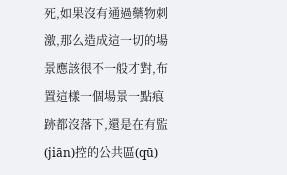死,如果沒有通過藥物刺激,那么造成這一切的場景應該很不一般才對,布置這樣一個場景一點痕跡都沒落下,還是在有監(jiān)控的公共區(qū)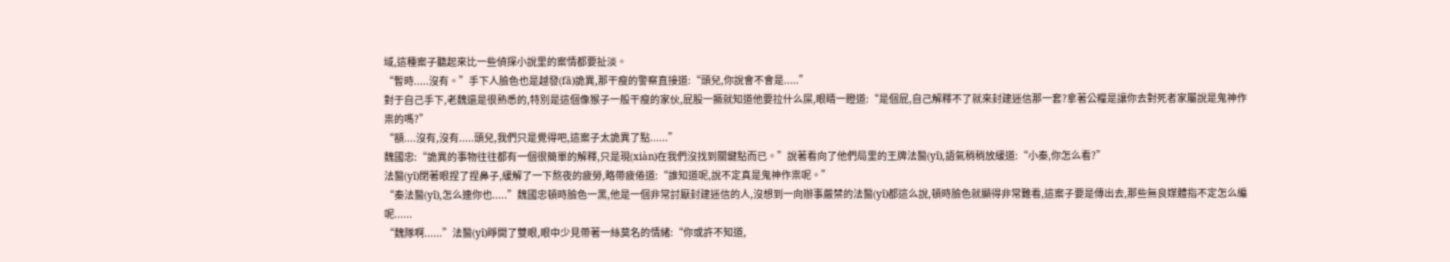域,這種案子聽起來比一些偵探小說里的案情都要扯淡。
“暫時.....沒有。”手下人臉色也是越發(fā)詭異,那干瘦的警察直接道:“頭兒,你說會不會是.....”
對于自己手下,老魏還是很熟悉的,特別是這個像猴子一般干瘦的家伙,屁股一撅就知道他要拉什么屎,眼睛一瞪道:“是個屁,自己解釋不了就來封建迷信那一套?拿著公糧是讓你去對死者家屬說是鬼神作祟的嗎?”
“額....沒有,沒有.....頭兒,我們只是覺得吧,這案子太詭異了點......”
魏國忠:“詭異的事物往往都有一個很簡單的解釋,只是現(xiàn)在我們沒找到關鍵點而已。”說著看向了他們局里的王牌法醫(yī),語氣稍稍放緩道:“小秦,你怎么看?”
法醫(yī)閉著眼捏了捏鼻子,緩解了一下熬夜的疲勞,略帶疲倦道:“誰知道呢,說不定真是鬼神作祟呢。”
“秦法醫(yī),怎么連你也.....”魏國忠頓時臉色一黑,他是一個非常討厭封建迷信的人,沒想到一向辦事嚴禁的法醫(yī)都這么說,頓時臉色就顯得非常難看,這案子要是傳出去,那些無良媒體指不定怎么編呢......
“魏隊啊......”法醫(yī)睜開了雙眼,眼中少見帶著一絲莫名的情緒:“你或許不知道,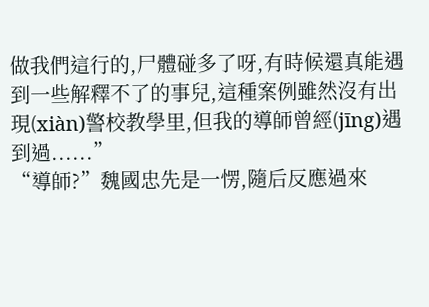做我們這行的,尸體碰多了呀,有時候還真能遇到一些解釋不了的事兒,這種案例雖然沒有出現(xiàn)警校教學里,但我的導師曾經(jīng)遇到過......”
“導師?”魏國忠先是一愣,隨后反應過來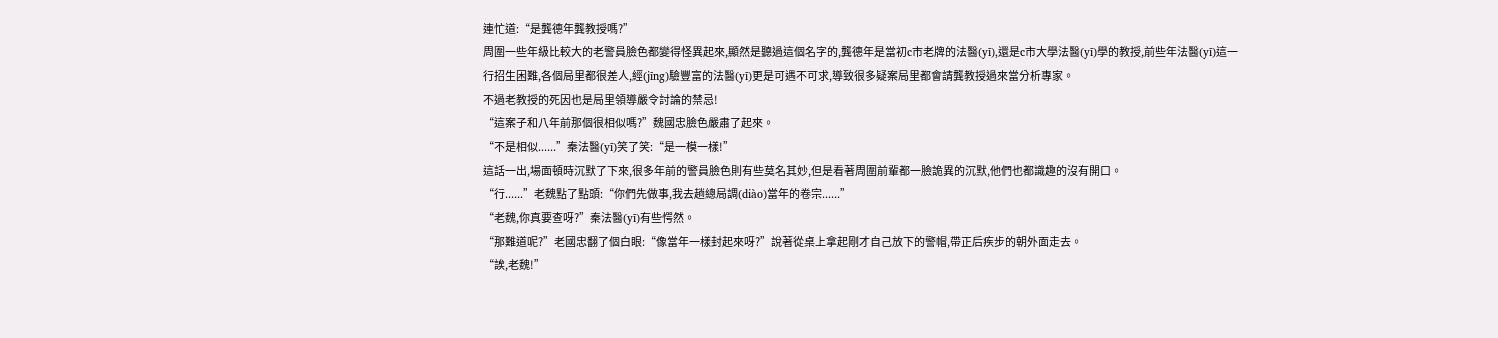連忙道:“是龔德年龔教授嗎?”
周圍一些年級比較大的老警員臉色都變得怪異起來,顯然是聽過這個名字的,龔德年是當初c市老牌的法醫(yī),還是c市大學法醫(yī)學的教授,前些年法醫(yī)這一行招生困難,各個局里都很差人,經(jīng)驗豐富的法醫(yī)更是可遇不可求,導致很多疑案局里都會請龔教授過來當分析專家。
不過老教授的死因也是局里領導嚴令討論的禁忌!
“這案子和八年前那個很相似嗎?”魏國忠臉色嚴肅了起來。
“不是相似......”秦法醫(yī)笑了笑:“是一模一樣!”
這話一出,場面頓時沉默了下來,很多年前的警員臉色則有些莫名其妙,但是看著周圍前輩都一臉詭異的沉默,他們也都識趣的沒有開口。
“行......”老魏點了點頭:“你們先做事,我去趟總局調(diào)當年的卷宗......”
“老魏,你真要查呀?”秦法醫(yī)有些愕然。
“那難道呢?”老國忠翻了個白眼:“像當年一樣封起來呀?”說著從桌上拿起剛才自己放下的警帽,帶正后疾步的朝外面走去。
“誒,老魏!”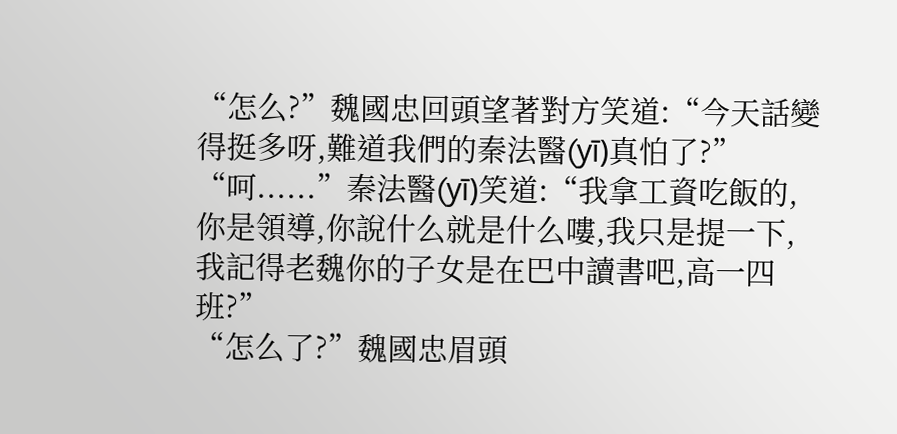“怎么?”魏國忠回頭望著對方笑道:“今天話變得挺多呀,難道我們的秦法醫(yī)真怕了?”
“呵......”秦法醫(yī)笑道:“我拿工資吃飯的,你是領導,你說什么就是什么嘍,我只是提一下,我記得老魏你的子女是在巴中讀書吧,高一四班?”
“怎么了?”魏國忠眉頭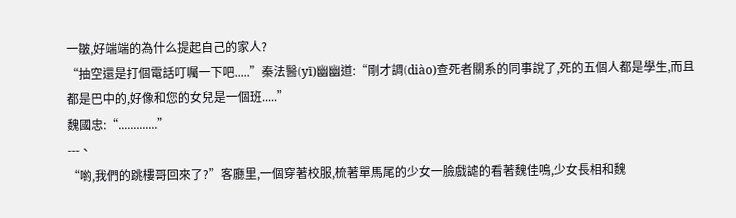一皺,好端端的為什么提起自己的家人?
“抽空還是打個電話叮囑一下吧.....”秦法醫(yī)幽幽道:“剛才調(diào)查死者關系的同事說了,死的五個人都是學生,而且都是巴中的,好像和您的女兒是一個班.....”
魏國忠:“.............”
---、
“喲,我們的跳樓哥回來了?”客廳里,一個穿著校服,梳著單馬尾的少女一臉戲謔的看著魏佳鳴,少女長相和魏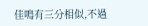佳鳴有三分相似,不過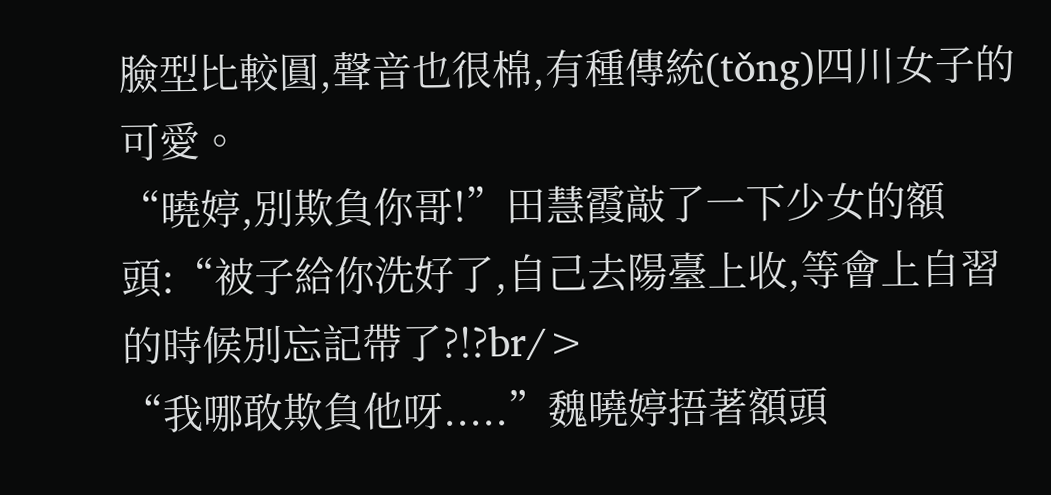臉型比較圓,聲音也很棉,有種傳統(tǒng)四川女子的可愛。
“曉婷,別欺負你哥!”田慧霞敲了一下少女的額頭:“被子給你洗好了,自己去陽臺上收,等會上自習的時候別忘記帶了?!?br/>
“我哪敢欺負他呀.....”魏曉婷捂著額頭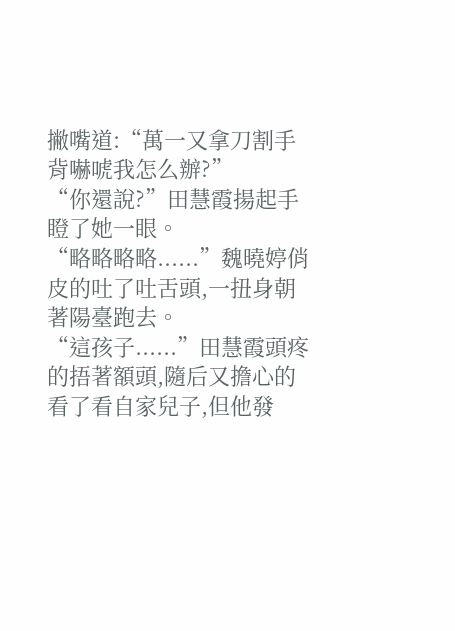撇嘴道:“萬一又拿刀割手背嚇唬我怎么辦?”
“你還說?”田慧霞揚起手瞪了她一眼。
“略略略略......”魏曉婷俏皮的吐了吐舌頭,一扭身朝著陽臺跑去。
“這孩子......”田慧霞頭疼的捂著額頭,隨后又擔心的看了看自家兒子,但他發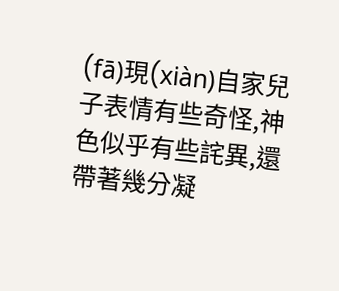(fā)現(xiàn)自家兒子表情有些奇怪,神色似乎有些詫異,還帶著幾分凝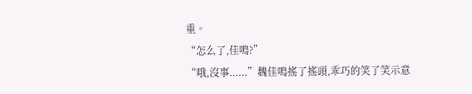重。
“怎么了,佳鳴?”
“哦,沒事......”魏佳鳴搖了搖頭,乖巧的笑了笑示意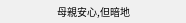母親安心,但暗地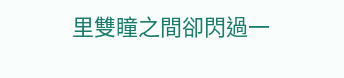里雙瞳之間卻閃過一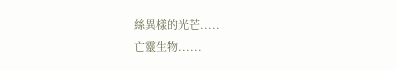絲異樣的光芒.....
亡靈生物......